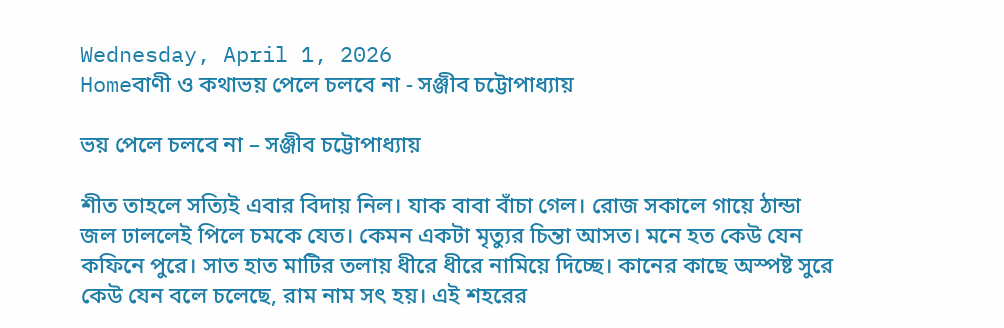Wednesday, April 1, 2026
Homeবাণী ও কথাভয় পেলে চলবে না - সঞ্জীব চট্টোপাধ্যায়

ভয় পেলে চলবে না – সঞ্জীব চট্টোপাধ্যায়

শীত তাহলে সত্যিই এবার বিদায় নিল। যাক বাবা বাঁচা গেল। রোজ সকালে গায়ে ঠান্ডা জল ঢাললেই পিলে চমকে যেত। কেমন একটা মৃত্যুর চিন্তা আসত। মনে হত কেউ যেন কফিনে পুরে। সাত হাত মাটির তলায় ধীরে ধীরে নামিয়ে দিচ্ছে। কানের কাছে অস্পষ্ট সুরে কেউ যেন বলে চলেছে, রাম নাম সৎ হয়। এই শহরের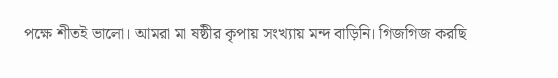পক্ষে শীতই ভালো। আমরা মা ষষ্ঠীর কৃপায় সংখ্যায় মন্দ বাড়িনি। গিজগিজ করছি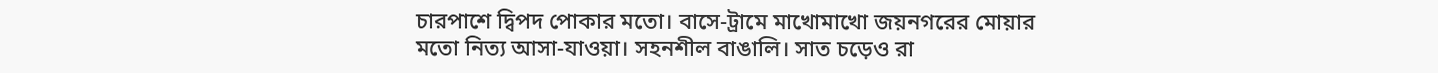চারপাশে দ্বিপদ পোকার মতো। বাসে-ট্রামে মাখোমাখো জয়নগরের মোয়ার মতো নিত্য আসা-যাওয়া। সহনশীল বাঙালি। সাত চড়েও রা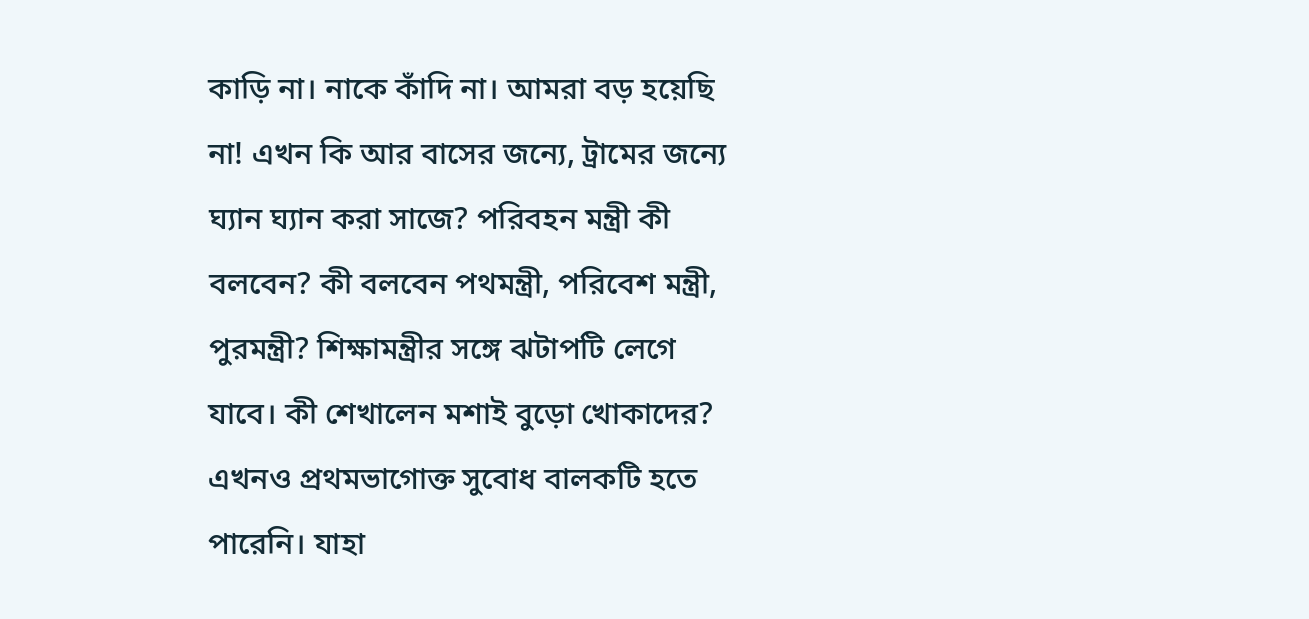কাড়ি না। নাকে কাঁদি না। আমরা বড় হয়েছি না! এখন কি আর বাসের জন্যে, ট্রামের জন্যে ঘ্যান ঘ্যান করা সাজে? পরিবহন মন্ত্রী কী বলবেন? কী বলবেন পথমন্ত্রী, পরিবেশ মন্ত্রী, পুরমন্ত্রী? শিক্ষামন্ত্রীর সঙ্গে ঝটাপটি লেগে যাবে। কী শেখালেন মশাই বুড়ো খোকাদের? এখনও প্রথমভাগোক্ত সুবোধ বালকটি হতে পারেনি। যাহা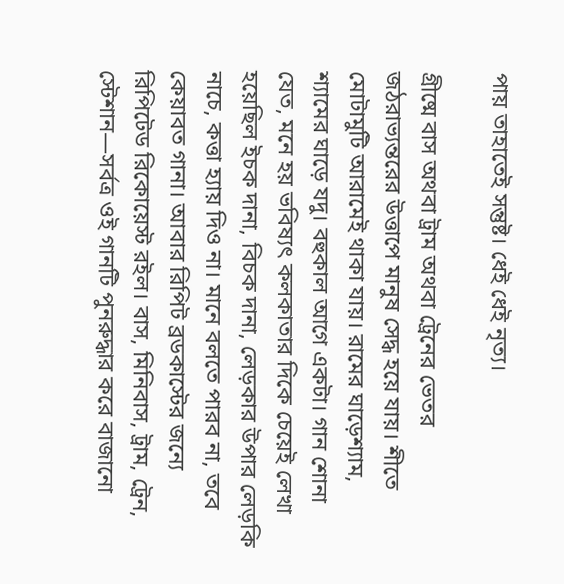পায় তাহাতেই সন্তুষ্ট। ধেই ধেই নৃত্য।

গ্রীষ্মে বাস অথবা ট্রাম অথবা ট্রেনের ভেতর জঠরাভ্যন্তরের উত্তাপে মানুষ সেদ্ধ হয়ে যায়। শীতে মোটামুটি আরামেই থাকা যায়। রামের ঘাড়েশ্যাম, শ্যামের ঘাড়ে যদু। বহুকাল আগে একটা। গান শোনা যেত, মনে হয় ভবিষ্যৎ কলকাতার দিকে চেয়েই লেখা হয়েছিল ইচক দানা, বিচক দানা, লেড়কার উপার লেড়কি নাচে, কত্তা হ্যায় দিও না। মানে বলতে পারব না, তবে কেয়াবত গানা। আবার রিপিট ব্রডকাস্টের জন্যে রিপিটেড রিকোয়েস্ট রইল। বাস, মিনিবাস, ট্রাম, ট্রেন, স্টেশান—সর্বত্র ওই গানটি পুনরুদ্ধার করে বাজানো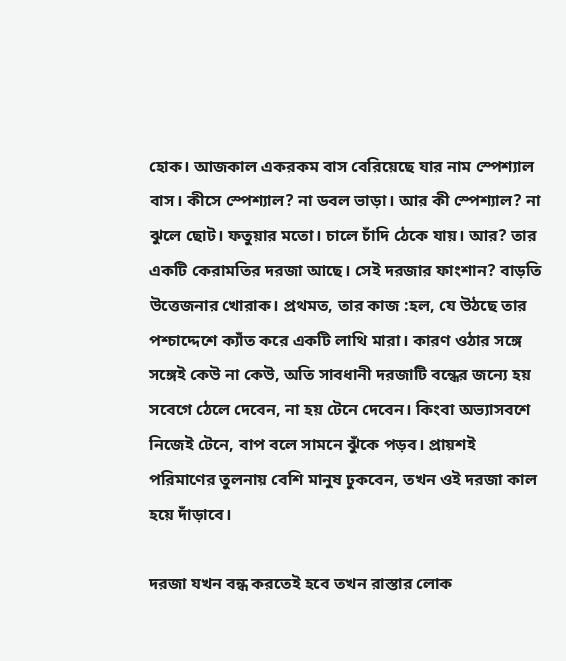হোক। আজকাল একরকম বাস বেরিয়েছে যার নাম স্পেশ্যাল বাস। কীসে স্পেশ্যাল? না ডবল ভাড়া। আর কী স্পেশ্যাল? না ঝুলে ছোট। ফতুয়ার মতো। চালে চাঁদি ঠেকে যায়। আর? তার একটি কেরামতির দরজা আছে। সেই দরজার ফাংশান? বাড়তি উত্তেজনার খোরাক। প্রথমত, তার কাজ :হল, যে উঠছে তার পশ্চাদ্দেশে ক্যাঁত করে একটি লাথি মারা। কারণ ওঠার সঙ্গে সঙ্গেই কেউ না কেউ, অতি সাবধানী দরজাটি বন্ধের জন্যে হয় সবেগে ঠেলে দেবেন, না হয় টেনে দেবেন। কিংবা অভ্যাসবশে নিজেই টেনে, বাপ বলে সামনে ঝুঁকে পড়ব। প্রায়শই পরিমাণের তুলনায় বেশি মানুষ ঢুকবেন, তখন ওই দরজা কাল হয়ে দাঁড়াবে।

দরজা যখন বন্ধ করতেই হবে তখন রাস্তার লোক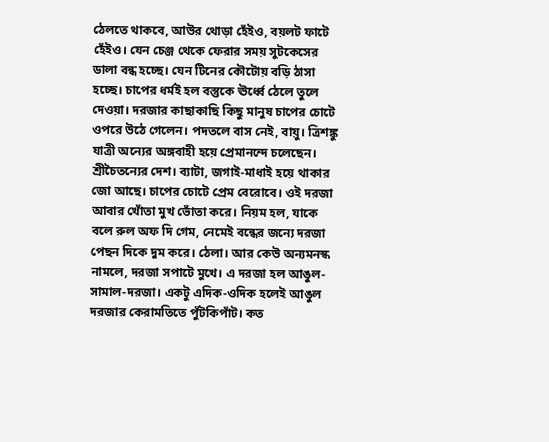ঠেলতে থাকবে, আউর থোড়া হেঁইও, বয়লট ফাটে হেঁইও। যেন চেঞ্জ থেকে ফেরার সময় সুটকেসের ডালা বন্ধ হচ্ছে। যেন টিনের কৌটোয় বড়ি ঠাসা হচ্ছে। চাপের ধর্মই হল বস্তুকে ঊর্ধ্বে ঠেলে তুলে দেওয়া। দরজার কাছাকাছি কিছু মানুষ চাপের চোটে ওপরে উঠে গেলেন। পদতলে বাস নেই, বায়ু। ত্রিশঙ্কু যাত্রী অন্যের অঙ্গবাহী হয়ে প্রেমানন্দে চলেছেন। শ্রীচৈতন্যের দেশ। ব্যাটা, জগাই-মাধাই হয়ে থাকার জো আছে। চাপের চোটে প্রেম বেরোবে। ওই দরজা আবার খোঁতা মুখ ভোঁতা করে। নিয়ম হল, যাকে বলে রুল অফ দি গেম, নেমেই বন্ধের জন্যে দরজা পেছন দিকে দুম করে। ঠেলা। আর কেউ অন্যমনস্ক নামলে, দরজা সপাটে মুখে। এ দরজা হল আঙুল-সামাল-দরজা। একটু এদিক-ওদিক হলেই আঙুল দরজার কেরামতিতে পুঁটকিপাঁট। কত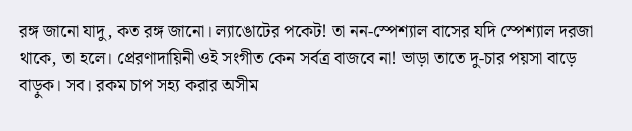রঙ্গ জানো যাদু, কত রঙ্গ জানো। ল্যাঙোটের পকেট! তা নন-স্পেশ্যাল বাসের যদি স্পেশ্যাল দরজা থাকে, তা হলে। প্রেরণাদায়িনী ওই সংগীত কেন সর্বত্র বাজবে না! ভাড়া তাতে দু-চার পয়সা বাড়ে বাড়ুক। সব। রকম চাপ সহ্য করার অসীম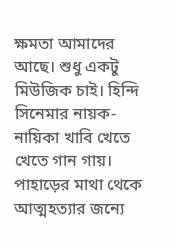ক্ষমতা আমাদের আছে। শুধু একটু মিউজিক চাই। হিন্দি সিনেমার নায়ক-নায়িকা খাবি খেতে খেতে গান গায়। পাহাড়ের মাথা থেকে আত্মহত্যার জন্যে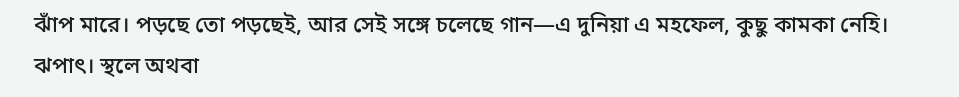ঝাঁপ মারে। পড়ছে তো পড়ছেই, আর সেই সঙ্গে চলেছে গান—এ দুনিয়া এ মহফেল, কুছু কামকা নেহি। ঝপাৎ। স্থলে অথবা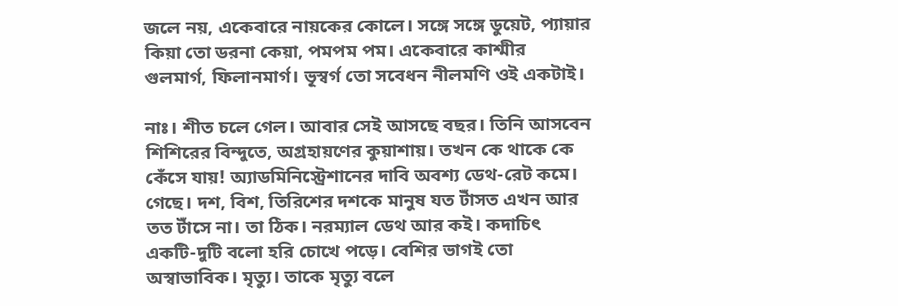জলে নয়, একেবারে নায়কের কোলে। সঙ্গে সঙ্গে ডুয়েট, প্যায়ার কিয়া তো ডরনা কেয়া, পমপম পম। একেবারে কাশ্মীর গুলমার্গ, ফিলানমার্গ। ভূস্বর্গ তো সবেধন নীলমণি ওই একটাই।

নাঃ। শীত চলে গেল। আবার সেই আসছে বছর। তিনি আসবেন শিশিরের বিন্দুতে, অগ্রহায়ণের কুয়াশায়। তখন কে থাকে কে কেঁসে যায়! অ্যাডমিনিস্ট্রেশানের দাবি অবশ্য ডেথ-রেট কমে। গেছে। দশ, বিশ, তিরিশের দশকে মানুষ যত টাঁসত এখন আর তত টাঁসে না। তা ঠিক। নরম্যাল ডেথ আর কই। কদাচিৎ একটি-দুটি বলো হরি চোখে পড়ে। বেশির ভাগই তো অস্বাভাবিক। মৃত্যু। তাকে মৃত্যু বলে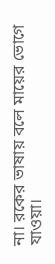না। রকের ভাষায় বলে মায়ের ভোগে যাওয়া।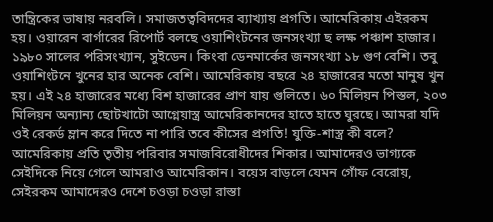তান্ত্রিকের ভাষায় নরবলি। সমাজতত্ববিদদের ব্যাখ্যায় প্রগতি। আমেরিকায় এইরকম হয়। ওয়ারেন বার্গারের রিপোর্ট বলছে ওয়াশিংটনের জনসংখ্যা ছ লক্ষ পঞ্চাশ হাজার। ১৯৮০ সালের পরিসংখ্যান, সুইডেন। কিংবা ডেনমার্কের জনসংখ্যা ১৮ গুণ বেশি। তবু ওয়াশিংটনে খুনের হার অনেক বেশি। আমেরিকায় বছরে ২৪ হাজারের মতো মানুষ খুন হয়। এই ২৪ হাজারের মধ্যে বিশ হাজারের প্রাণ যায় গুলিতে। ৬০ মিলিয়ন পিস্তল, ২০৩ মিলিয়ন অন্যান্য ছোটখাটো আগ্নেয়াস্ত্র আমেরিকানদের হাতে হাতে ঘুরছে। আমরা যদি ওই রেকর্ড ম্লান করে দিতে না পারি তবে কীসের প্রগতি! যুক্তি-শাস্ত্র কী বলে? আমেরিকায় প্রতি তৃতীয় পরিবার সমাজবিরোধীদের শিকার। আমাদেরও ভাগ্যকে সেইদিকে নিয়ে গেলে আমরাও আমেরিকান। বয়েস বাড়লে যেমন গোঁফ বেরোয়, সেইরকম আমাদেরও দেশে চওড়া চওড়া রাস্তা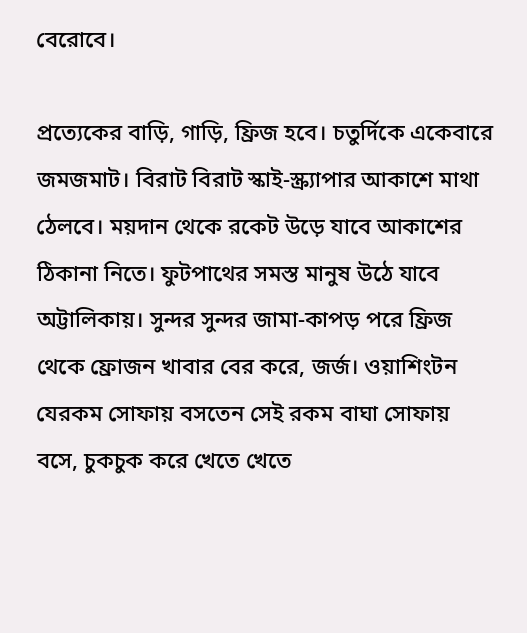বেরোবে।

প্রত্যেকের বাড়ি, গাড়ি, ফ্রিজ হবে। চতুর্দিকে একেবারে জমজমাট। বিরাট বিরাট স্কাই-স্ক্র্যাপার আকাশে মাথা ঠেলবে। ময়দান থেকে রকেট উড়ে যাবে আকাশের ঠিকানা নিতে। ফুটপাথের সমস্ত মানুষ উঠে যাবে অট্টালিকায়। সুন্দর সুন্দর জামা-কাপড় পরে ফ্রিজ থেকে ফ্রোজন খাবার বের করে, জর্জ। ওয়াশিংটন যেরকম সোফায় বসতেন সেই রকম বাঘা সোফায় বসে, চুকচুক করে খেতে খেতে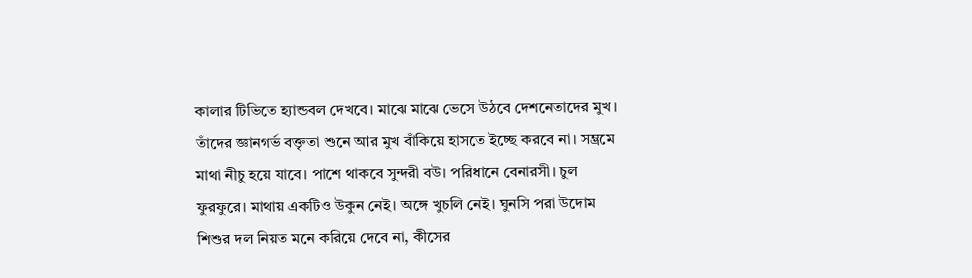কালার টিভিতে হ্যান্ডবল দেখবে। মাঝে মাঝে ভেসে উঠবে দেশনেতাদের মুখ। তাঁদের জ্ঞানগর্ভ বক্তৃতা শুনে আর মুখ বাঁকিয়ে হাসতে ইচ্ছে করবে না। সম্ভ্রমে মাথা নীচু হয়ে যাবে। পাশে থাকবে সুন্দরী বউ। পরিধানে বেনারসী। চুল ফুরফুরে। মাথায় একটিও উকুন নেই। অঙ্গে খুচলি নেই। ঘুনসি পরা উদোম শিশুর দল নিয়ত মনে করিয়ে দেবে না, কীসের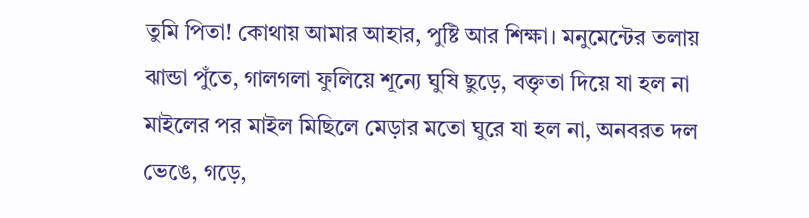তুমি পিতা! কোথায় আমার আহার, পুষ্টি আর শিক্ষা। মনুমেন্টের তলায় ঝান্ডা পুঁতে, গালগলা ফুলিয়ে শূন্যে ঘুষি ছুড়ে, বক্তৃতা দিয়ে যা হল না মাইলের পর মাইল মিছিলে মেড়ার মতো ঘুরে যা হল না, অনবরত দল ভেঙে, গড়ে,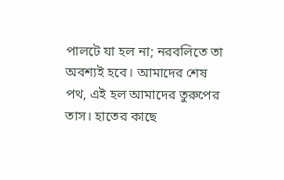পালটে যা হল না; নরবলিতে তা অবশ্যই হবে। আমাদের শেষ পথ, এই হল আমাদের তুরুপের তাস। হাতের কাছে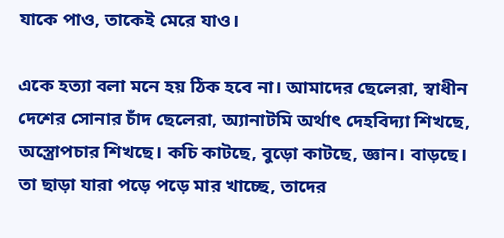যাকে পাও, তাকেই মেরে যাও।

একে হত্যা বলা মনে হয় ঠিক হবে না। আমাদের ছেলেরা, স্বাধীন দেশের সোনার চাঁদ ছেলেরা, অ্যানাটমি অর্থাৎ দেহবিদ্যা শিখছে, অস্ত্রোপচার শিখছে। কচি কাটছে, বুড়ো কাটছে, জ্ঞান। বাড়ছে। তা ছাড়া যারা পড়ে পড়ে মার খাচ্ছে, তাদের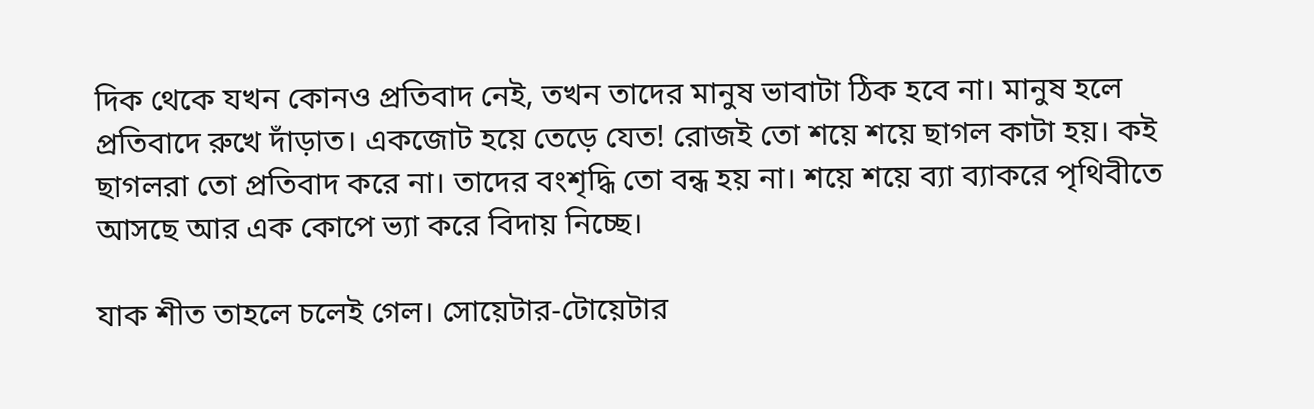দিক থেকে যখন কোনও প্রতিবাদ নেই, তখন তাদের মানুষ ভাবাটা ঠিক হবে না। মানুষ হলে প্রতিবাদে রুখে দাঁড়াত। একজোট হয়ে তেড়ে যেত! রোজই তো শয়ে শয়ে ছাগল কাটা হয়। কই ছাগলরা তো প্রতিবাদ করে না। তাদের বংশৃদ্ধি তো বন্ধ হয় না। শয়ে শয়ে ব্যা ব্যাকরে পৃথিবীতে আসছে আর এক কোপে ভ্যা করে বিদায় নিচ্ছে।

যাক শীত তাহলে চলেই গেল। সোয়েটার-টোয়েটার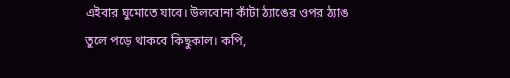এইবার ঘুমোতে যাবে। উলবোনা কাঁটা ঠ্যাঙের ওপর ঠ্যাঙ তুলে পড়ে থাকবে কিছুকাল। কপি,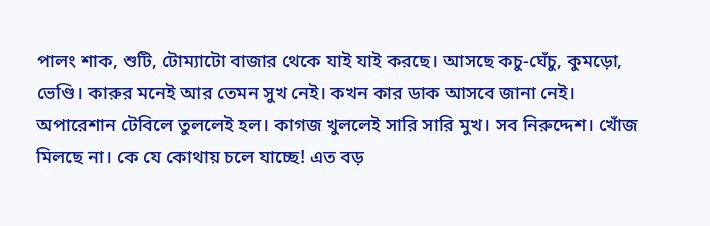পালং শাক, শুটি, টোম্যাটো বাজার থেকে যাই যাই করছে। আসছে কচু-ঘেঁচু, কুমড়ো, ভেণ্ডি। কারুর মনেই আর তেমন সুখ নেই। কখন কার ডাক আসবে জানা নেই। অপারেশান টেবিলে তুললেই হল। কাগজ খুললেই সারি সারি মুখ। সব নিরুদ্দেশ। খোঁজ মিলছে না। কে যে কোথায় চলে যাচ্ছে! এত বড়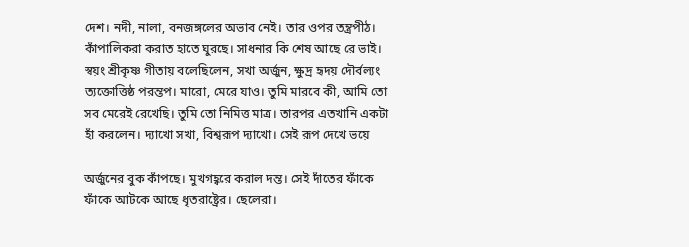দেশ। নদী, নালা, বনজঙ্গলের অভাব নেই। তার ওপর তন্ত্রপীঠ। কাঁপালিকরা করাত হাতে ঘুরছে। সাধনার কি শেষ আছে রে ভাই। স্বয়ং শ্রীকৃষ্ণ গীতায় বলেছিলেন, সখা অর্জুন, ক্ষুদ্র হৃদয় দৌর্বল্যং ত্যক্তোত্তিষ্ঠ পরন্তপ। মারো, মেরে যাও। তুমি মারবে কী, আমি তো সব মেরেই রেখেছি। তুমি তো নিমিত্ত মাত্র। তারপর এতখানি একটা হাঁ করলেন। দ্যাখো সখা, বিশ্বরূপ দ্যাখো। সেই রূপ দেখে ভয়ে

অর্জুনের বুক কাঁপছে। মুখগহ্বরে করাল দন্ত। সেই দাঁতের ফাঁকে ফাঁকে আটকে আছে ধৃতরাষ্ট্রের। ছেলেরা।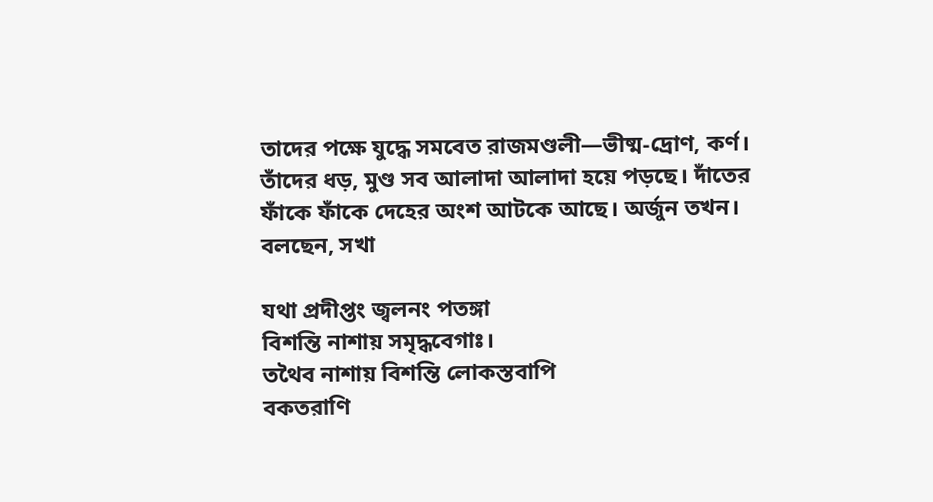তাদের পক্ষে যুদ্ধে সমবেত রাজমণ্ডলী—ভীষ্ম-দ্রোণ, কর্ণ। তাঁদের ধড়, মুণ্ড সব আলাদা আলাদা হয়ে পড়ছে। দাঁতের ফাঁকে ফাঁকে দেহের অংশ আটকে আছে। অর্জুন তখন। বলছেন, সখা

যথা প্রদীপ্তং জ্বলনং পতঙ্গা
বিশন্তি নাশায় সমৃদ্ধবেগাঃ।
তথৈব নাশায় বিশন্তি লোকস্তবাপি
বকতরাণি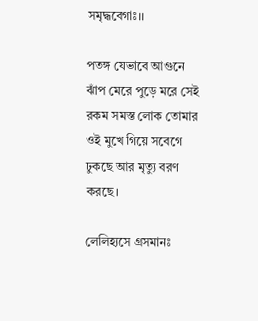সমৃদ্ধবেগাঃ।।

পতঙ্গ যেভাবে আগুনে ঝাঁপ মেরে পুড়ে মরে সেই রকম সমস্ত লোক তোমার ওই মুখে গিয়ে সবেগে ঢুকছে আর মৃত্যু বরণ করছে।

লেলিহ্যসে গ্রসমানঃ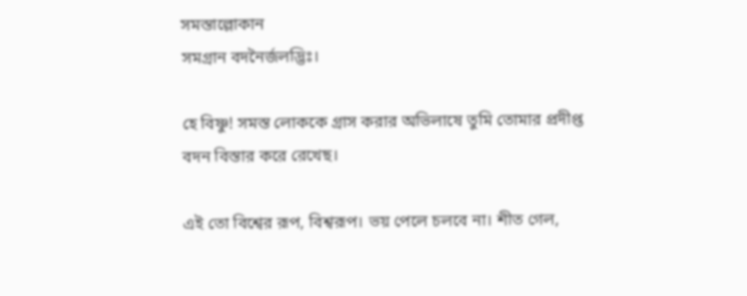সমস্তাল্লোকান
সমগ্রান বদনৈর্জলদ্ভিঃ।

হে বিষ্ণু! সমস্ত লোককে গ্রাস করার অভিলাষে তুমি তোমার প্রদীপ্ত বদন বিস্তার করে রেখেছ।

এই তো বিশ্বের রূপ, বিশ্বরূপ। ভয় পেলে চলবে না। শীত গেল,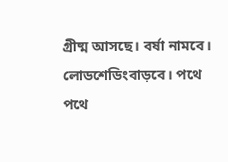গ্রীষ্ম আসছে। বর্ষা নামবে। লোডশেডিংবাড়বে। পথে পথে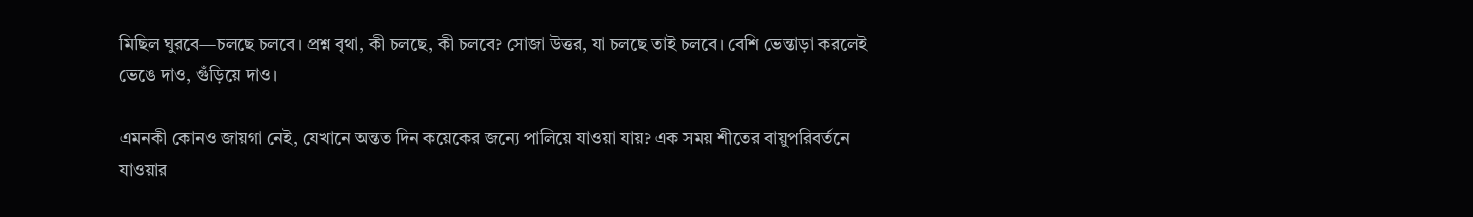মিছিল ঘুরবে—চলছে চলবে। প্রশ্ন বৃথা, কী চলছে, কী চলবে? সোজা উত্তর, যা চলছে তাই চলবে। বেশি ভেন্তাড়া করলেই ভেঙে দাও, গুঁড়িয়ে দাও।

এমনকী কোনও জায়গা নেই, যেখানে অন্তত দিন কয়েকের জন্যে পালিয়ে যাওয়া যায়? এক সময় শীতের বায়ুপরিবর্তনে যাওয়ার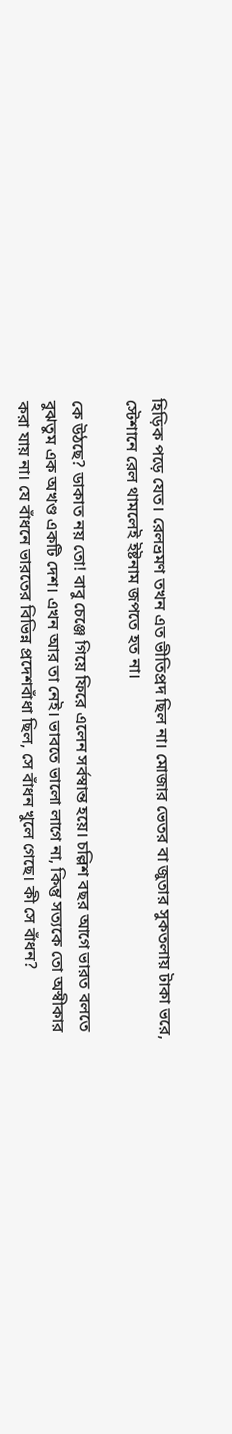হিড়িক পড়ে যেত। রেলভ্রমণ তখন এত ভীতিপ্রদ ছিল না। মোজার ভেতর বা জুতার সুকতলায় টাকা ভরে, স্টেশানে রেল থামলেই ইষ্টনাম জপতে হত না।

কে উঠছে? ডাকাত নয় তো! বাবু চেঞ্জে গিয়ে ফিরে এলেন সর্বস্বান্ত হয়ে। চল্লিশ বছর আগে ভারত বলতে বুঝতুম এক অখণ্ড একটি দেশ। এখন আর তা নেই। ভাবতে ভালো লাগে না, কিন্তু সত্যকে তো অস্বীকার করা যায় না। যে বাঁধনে ভারতের বিভিন্ন প্রদেশবাঁধা ছিল, সে বাঁধন খুলে গেছে। কী সে বাঁধন?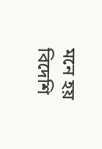মনে হয় বিদেশি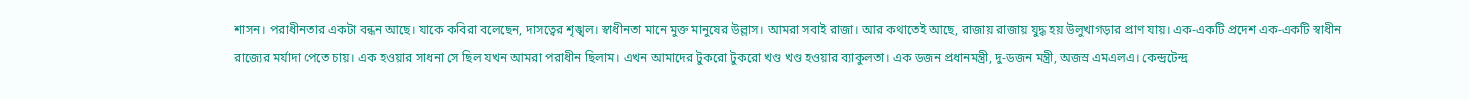শাসন। পরাধীনতার একটা বন্ধন আছে। যাকে কবিরা বলেছেন, দাসত্বের শৃঙ্খল। স্বাধীনতা মানে মুক্ত মানুষের উল্লাস। আমরা সবাই রাজা। আর কথাতেই আছে, রাজায় রাজায় যুদ্ধ হয় উলুখাগড়ার প্রাণ যায়। এক-একটি প্রদেশ এক-একটি স্বাধীন রাজ্যের মর্যাদা পেতে চায়। এক হওয়ার সাধনা সে ছিল যখন আমরা পরাধীন ছিলাম। এখন আমাদের টুকরো টুকরো খণ্ড খণ্ড হওয়ার ব্যাকুলতা। এক ডজন প্রধানমন্ত্রী, দু-ডজন মন্ত্রী, অজস্র এমএলএ। কেন্দ্রটেন্দ্র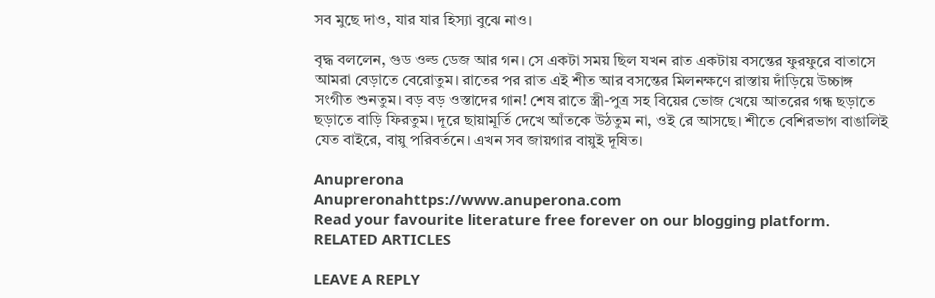সব মুছে দাও, যার যার হিস্যা বুঝে নাও।

বৃদ্ধ বললেন, গুড ওল্ড ডেজ আর গন। সে একটা সময় ছিল যখন রাত একটায় বসন্তের ফুরফুরে বাতাসে আমরা বেড়াতে বেরোতুম। রাতের পর রাত এই শীত আর বসন্তের মিলনক্ষণে রাস্তায় দাঁড়িয়ে উচ্চাঙ্গ সংগীত শুনতুম। বড় বড় ওস্তাদের গান! শেষ রাতে স্ত্রী-পুত্র সহ বিয়ের ভোজ খেয়ে আতরের গন্ধ ছড়াতে ছড়াতে বাড়ি ফিরতুম। দূরে ছায়ামূর্তি দেখে আঁতকে উঠতুম না, ওই রে আসছে। শীতে বেশিরভাগ বাঙালিই যেত বাইরে, বায়ু পরিবর্তনে। এখন সব জায়গার বায়ুই দূষিত।

Anuprerona
Anupreronahttps://www.anuperona.com
Read your favourite literature free forever on our blogging platform.
RELATED ARTICLES

LEAVE A REPLY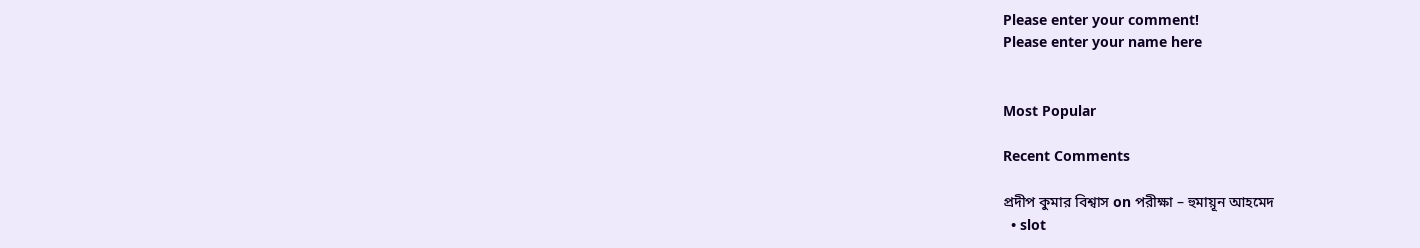Please enter your comment!
Please enter your name here


Most Popular

Recent Comments

প্রদীপ কুমার বিশ্বাস on পরীক্ষা – হুমায়ূন আহমেদ
  • slot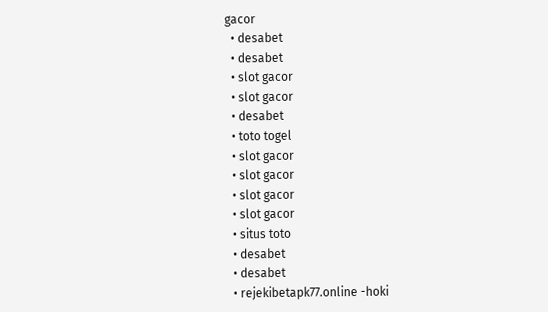gacor
  • desabet
  • desabet
  • slot gacor
  • slot gacor
  • desabet
  • toto togel
  • slot gacor
  • slot gacor
  • slot gacor
  • slot gacor
  • situs toto
  • desabet
  • desabet
  • rejekibetapk77.online -hoki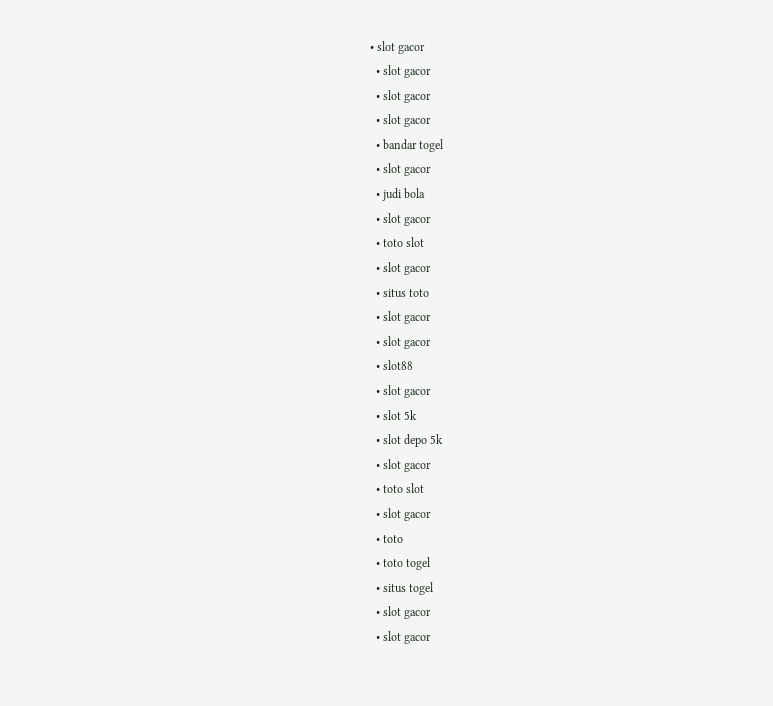• slot gacor
  • slot gacor
  • slot gacor
  • slot gacor
  • bandar togel
  • slot gacor
  • judi bola
  • slot gacor
  • toto slot
  • slot gacor
  • situs toto
  • slot gacor
  • slot gacor
  • slot88
  • slot gacor
  • slot 5k
  • slot depo 5k
  • slot gacor
  • toto slot
  • slot gacor
  • toto
  • toto togel
  • situs togel
  • slot gacor
  • slot gacor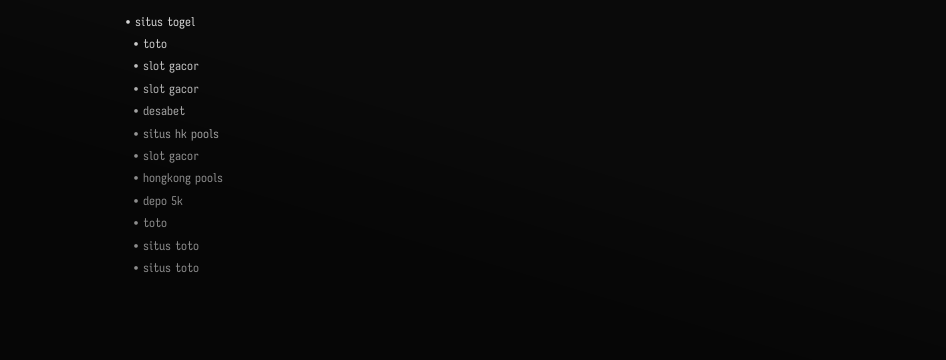• situs togel
  • toto
  • slot gacor
  • slot gacor
  • desabet
  • situs hk pools
  • slot gacor
  • hongkong pools
  • depo 5k
  • toto
  • situs toto
  • situs toto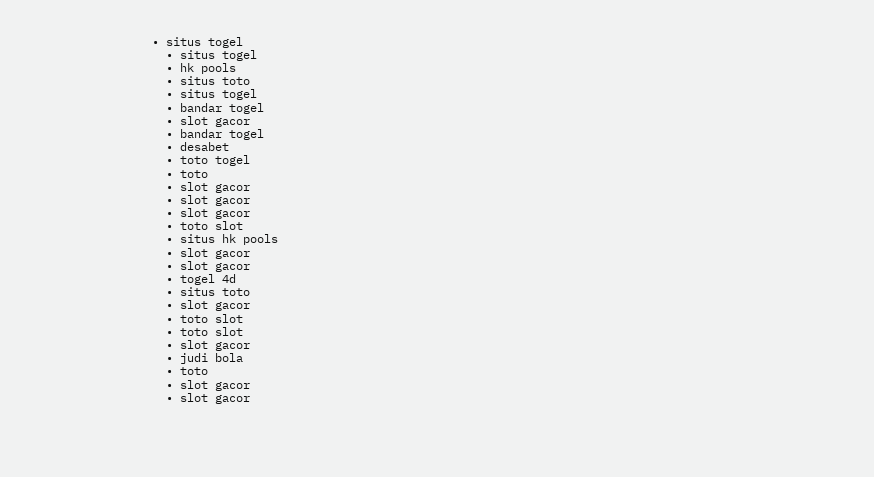• situs togel
  • situs togel
  • hk pools
  • situs toto
  • situs togel
  • bandar togel
  • slot gacor
  • bandar togel
  • desabet
  • toto togel
  • toto
  • slot gacor
  • slot gacor
  • slot gacor
  • toto slot
  • situs hk pools
  • slot gacor
  • slot gacor
  • togel 4d
  • situs toto
  • slot gacor
  • toto slot
  • toto slot
  • slot gacor
  • judi bola
  • toto
  • slot gacor
  • slot gacor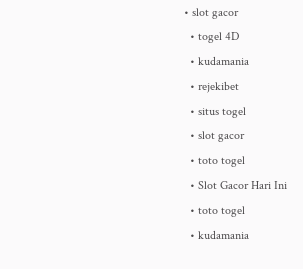• slot gacor
  • togel 4D
  • kudamania
  • rejekibet
  • situs togel
  • slot gacor
  • toto togel
  • Slot Gacor Hari Ini
  • toto togel
  • kudamania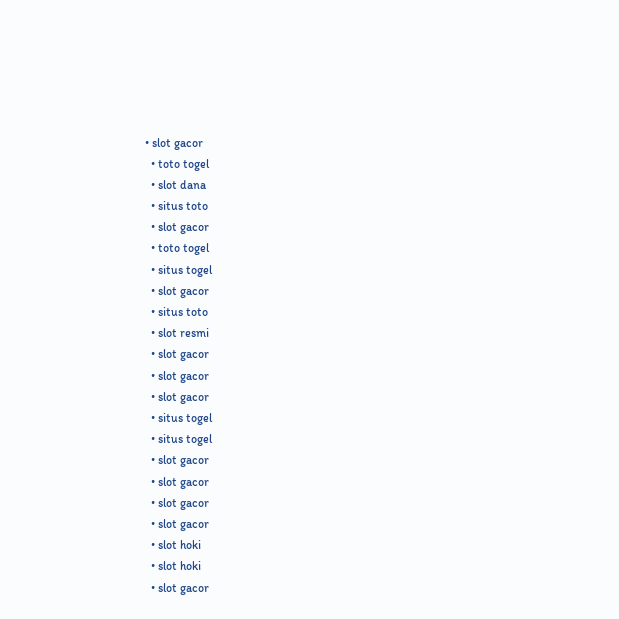• slot gacor
  • toto togel
  • slot dana
  • situs toto
  • slot gacor
  • toto togel
  • situs togel
  • slot gacor
  • situs toto
  • slot resmi
  • slot gacor
  • slot gacor
  • slot gacor
  • situs togel
  • situs togel
  • slot gacor
  • slot gacor
  • slot gacor
  • slot gacor
  • slot hoki
  • slot hoki
  • slot gacor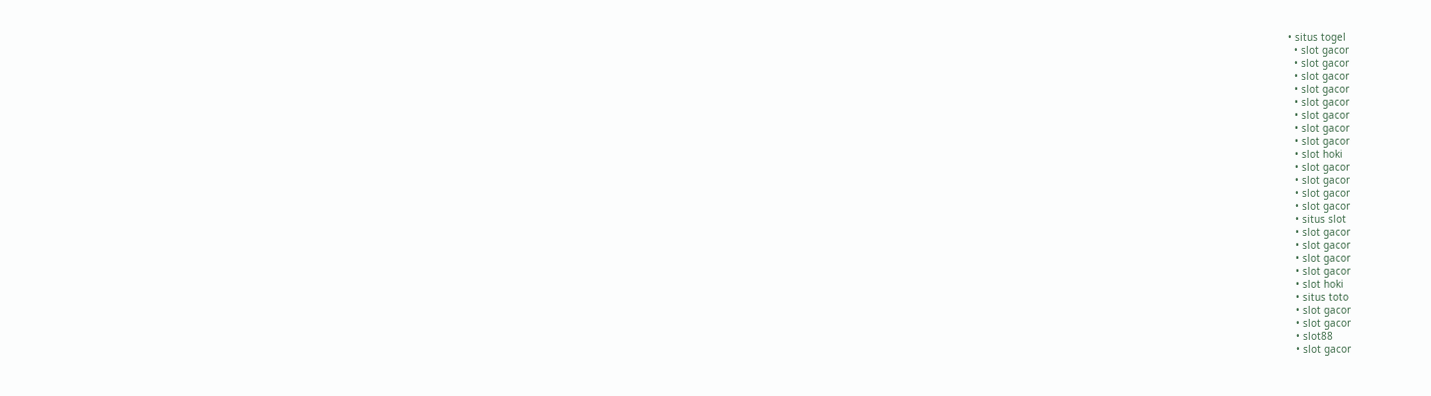• situs togel
  • slot gacor
  • slot gacor
  • slot gacor
  • slot gacor
  • slot gacor
  • slot gacor
  • slot gacor
  • slot gacor
  • slot hoki
  • slot gacor
  • slot gacor
  • slot gacor
  • slot gacor
  • situs slot
  • slot gacor
  • slot gacor
  • slot gacor
  • slot gacor
  • slot hoki
  • situs toto
  • slot gacor
  • slot gacor
  • slot88
  • slot gacor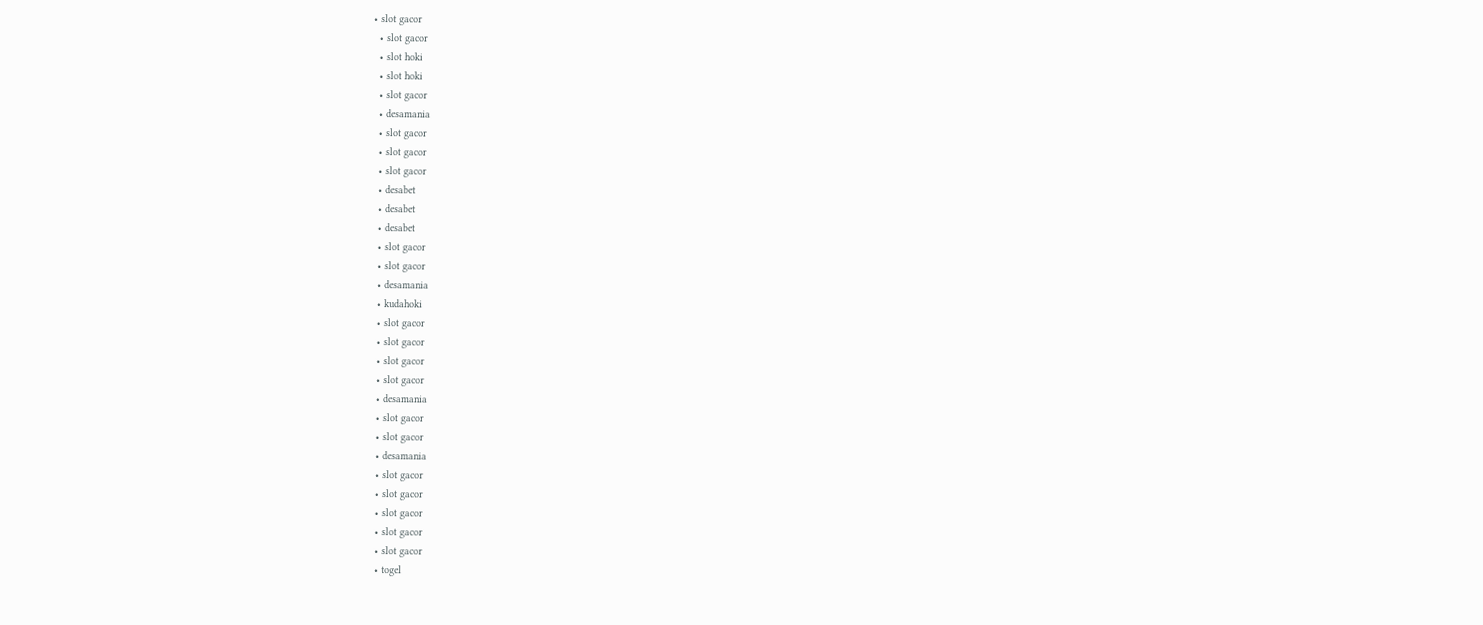• slot gacor
  • slot gacor
  • slot hoki
  • slot hoki
  • slot gacor
  • desamania
  • slot gacor
  • slot gacor
  • slot gacor
  • desabet
  • desabet
  • desabet
  • slot gacor
  • slot gacor
  • desamania
  • kudahoki
  • slot gacor
  • slot gacor
  • slot gacor
  • slot gacor
  • desamania
  • slot gacor
  • slot gacor
  • desamania
  • slot gacor
  • slot gacor
  • slot gacor
  • slot gacor
  • slot gacor
  • togel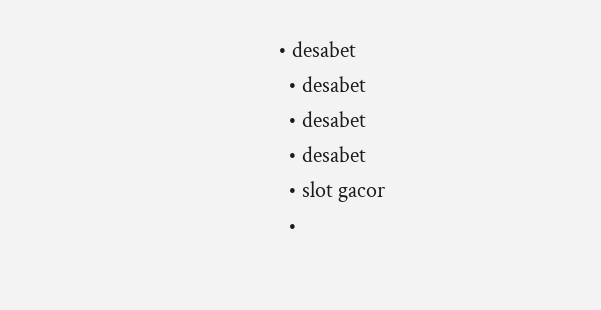• desabet
  • desabet
  • desabet
  • desabet
  • slot gacor
  •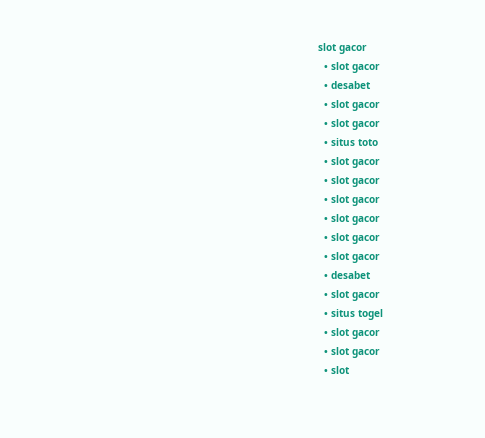slot gacor
  • slot gacor
  • desabet
  • slot gacor
  • slot gacor
  • situs toto
  • slot gacor
  • slot gacor
  • slot gacor
  • slot gacor
  • slot gacor
  • slot gacor
  • desabet
  • slot gacor
  • situs togel
  • slot gacor
  • slot gacor
  • slot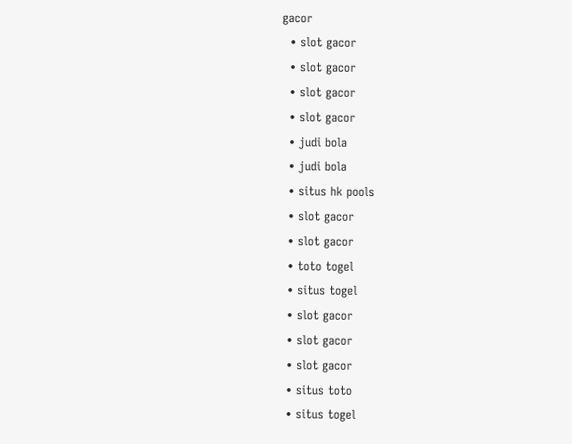gacor
  • slot gacor
  • slot gacor
  • slot gacor
  • slot gacor
  • judi bola
  • judi bola
  • situs hk pools
  • slot gacor
  • slot gacor
  • toto togel
  • situs togel
  • slot gacor
  • slot gacor
  • slot gacor
  • situs toto
  • situs togel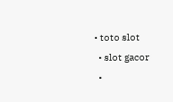• toto slot
  • slot gacor
  •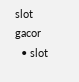slot gacor
  • slot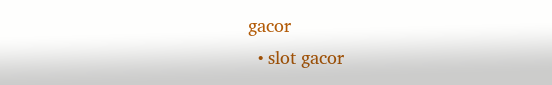gacor
  • slot gacor